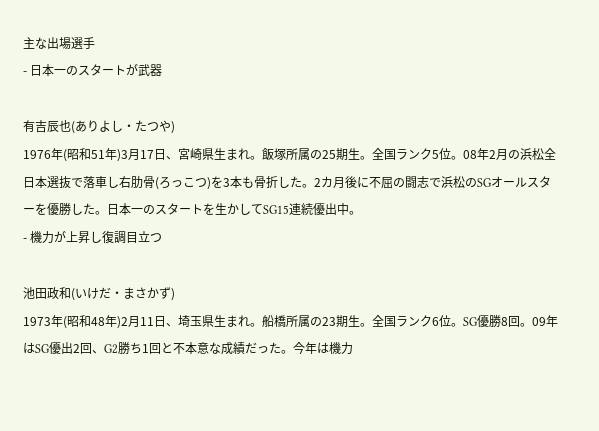主な出場選手
- 日本一のスタートが武器

有吉辰也(ありよし・たつや)
1976年(昭和51年)3月17日、宮崎県生まれ。飯塚所属の25期生。全国ランク5位。08年2月の浜松全日本選抜で落車し右肋骨(ろっこつ)を3本も骨折した。2カ月後に不屈の闘志で浜松のSGオールスターを優勝した。日本一のスタートを生かしてSG15連続優出中。
- 機力が上昇し復調目立つ

池田政和(いけだ・まさかず)
1973年(昭和48年)2月11日、埼玉県生まれ。船橋所属の23期生。全国ランク6位。SG優勝8回。09年はSG優出2回、G2勝ち1回と不本意な成績だった。今年は機力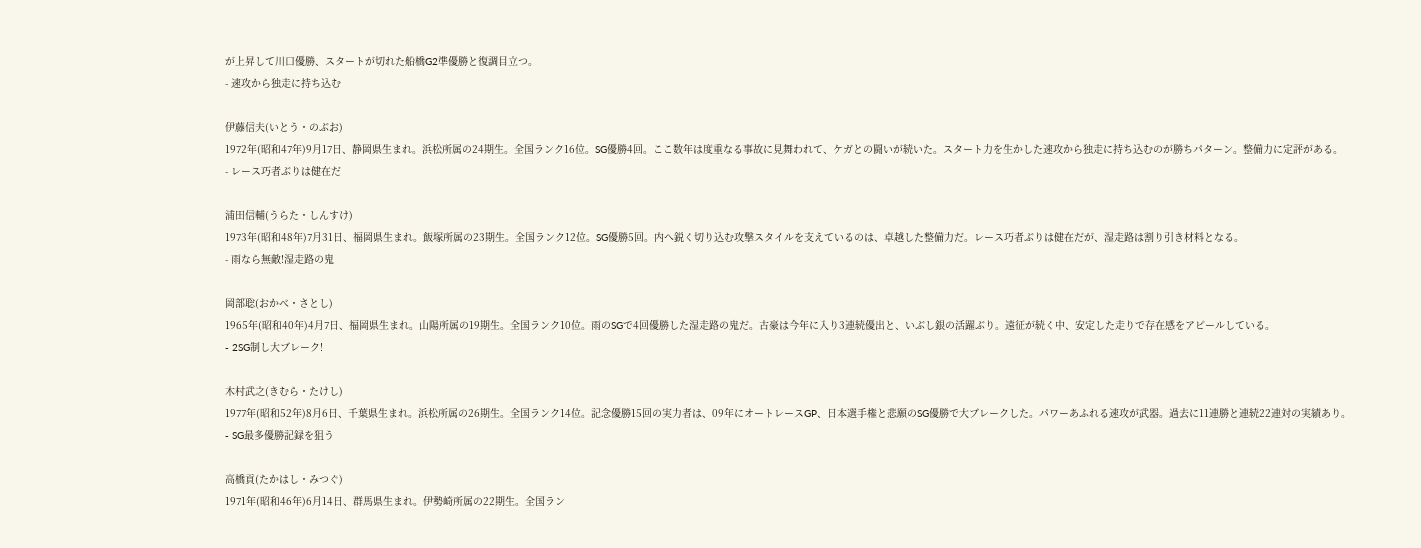が上昇して川口優勝、スタートが切れた船橋G2準優勝と復調目立つ。
- 速攻から独走に持ち込む

伊藤信夫(いとう・のぶお)
1972年(昭和47年)9月17日、静岡県生まれ。浜松所属の24期生。全国ランク16位。SG優勝4回。ここ数年は度重なる事故に見舞われて、ケガとの闘いが続いた。スタート力を生かした速攻から独走に持ち込むのが勝ちパターン。整備力に定評がある。
- レース巧者ぶりは健在だ

浦田信輔(うらた・しんすけ)
1973年(昭和48年)7月31日、福岡県生まれ。飯塚所属の23期生。全国ランク12位。SG優勝5回。内へ鋭く切り込む攻撃スタイルを支えているのは、卓越した整備力だ。レース巧者ぶりは健在だが、湿走路は割り引き材料となる。
- 雨なら無敵!湿走路の鬼

岡部聡(おかべ・さとし)
1965年(昭和40年)4月7日、福岡県生まれ。山陽所属の19期生。全国ランク10位。雨のSGで4回優勝した湿走路の鬼だ。古豪は今年に入り3連続優出と、いぶし銀の活躍ぶり。遠征が続く中、安定した走りで存在感をアピールしている。
- 2SG制し大ブレーク!

木村武之(きむら・たけし)
1977年(昭和52年)8月6日、千葉県生まれ。浜松所属の26期生。全国ランク14位。記念優勝15回の実力者は、09年にオートレースGP、日本選手権と悲願のSG優勝で大ブレークした。パワーあふれる速攻が武器。過去に11連勝と連続22連対の実績あり。
- SG最多優勝記録を狙う

高橋貢(たかはし・みつぐ)
1971年(昭和46年)6月14日、群馬県生まれ。伊勢崎所属の22期生。全国ラン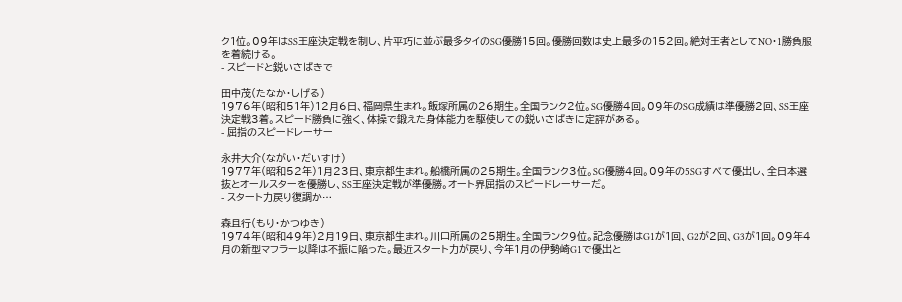ク1位。09年はSS王座決定戦を制し、片平巧に並ぶ最多タイのSG優勝15回。優勝回数は史上最多の152回。絶対王者としてNO・1勝負服を着続ける。
- スピードと鋭いさばきで

田中茂(たなか・しげる)
1976年(昭和51年)12月6日、福岡県生まれ。飯塚所属の26期生。全国ランク2位。SG優勝4回。09年のSG成績は準優勝2回、SS王座決定戦3着。スピード勝負に強く、体操で鍛えた身体能力を駆使しての鋭いさばきに定評がある。
- 屈指のスピードレーサー

永井大介(ながい・だいすけ)
1977年(昭和52年)1月23日、東京都生まれ。船橋所属の25期生。全国ランク3位。SG優勝4回。09年の5SGすべて優出し、全日本選抜とオールスターを優勝し、SS王座決定戦が準優勝。オート界屈指のスピードレーサーだ。
- スタート力戻り復調か…

森且行(もり・かつゆき)
1974年(昭和49年)2月19日、東京都生まれ。川口所属の25期生。全国ランク9位。記念優勝はG1が1回、G2が2回、G3が1回。09年4月の新型マフラー以降は不振に陥った。最近スタート力が戻り、今年1月の伊勢崎G1で優出と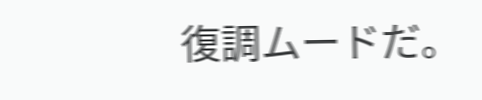復調ムードだ。